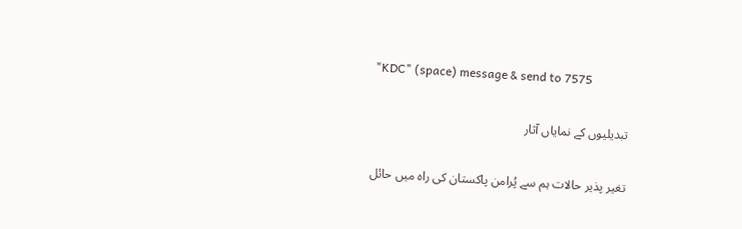"KDC" (space) message & send to 7575

تبدیلیوں کے نمایاں آثار

تغیر پذیر حالات ہم سے پُرامن پاکستان کی راہ میں حائل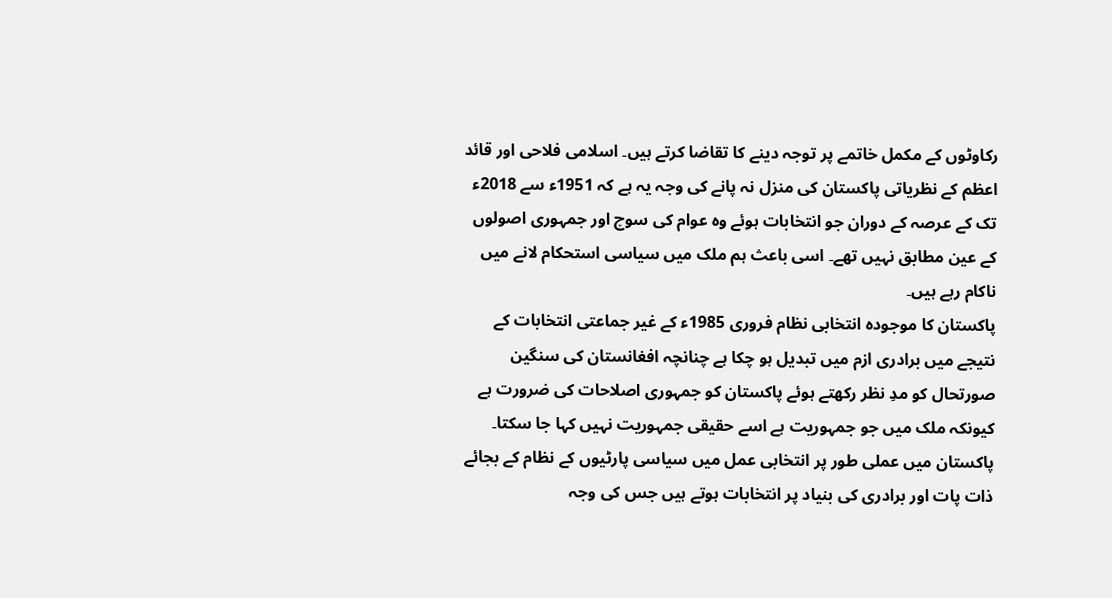رکاوٹوں کے مکمل خاتمے پر توجہ دینے کا تقاضا کرتے ہیں۔ اسلامی فلاحی اور قائد اعظم کے نظریاتی پاکستان کی منزل نہ پانے کی وجہ یہ ہے کہ 1951ء سے 2018ء تک کے عرصہ کے دوران جو انتخابات ہوئے وہ عوام کی سوچ اور جمہوری اصولوں کے عین مطابق نہیں تھے۔ اسی باعث ہم ملک میں سیاسی استحکام لانے میں ناکام رہے ہیں۔
پاکستان کا موجودہ انتخابی نظام فروری 1985ء کے غیر جماعتی انتخابات کے نتیجے میں برادری ازم میں تبدیل ہو چکا ہے چنانچہ افغانستان کی سنگین صورتحال کو مدِ نظر رکھتے ہوئے پاکستان کو جمہوری اصلاحات کی ضرورت ہے کیونکہ ملک میں جو جمہوریت ہے اسے حقیقی جمہوریت نہیں کہا جا سکتا۔ پاکستان میں عملی طور پر انتخابی عمل میں سیاسی پارٹیوں کے نظام کے بجائے ذات پات اور برادری کی بنیاد پر انتخابات ہوتے ہیں جس کی وجہ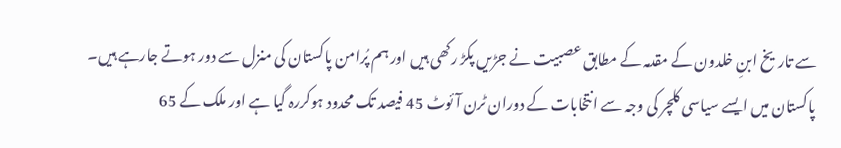سے تاریخ ابنِ خلدون کے مقدمہ کے مطابق عصبیت نے جڑیں پکڑ رکھی ہیں اور ہم پُرامن پاکستان کی منزل سے دور ہوتے جارہے ہیں۔ پاکستان میں ایسے سیاسی کلچر کی وجہ سے انتخابات کے دوران ٹرن آئوٹ 45 فیصد تک محدود ہوکررہ گیا ہے اور ملک کے 65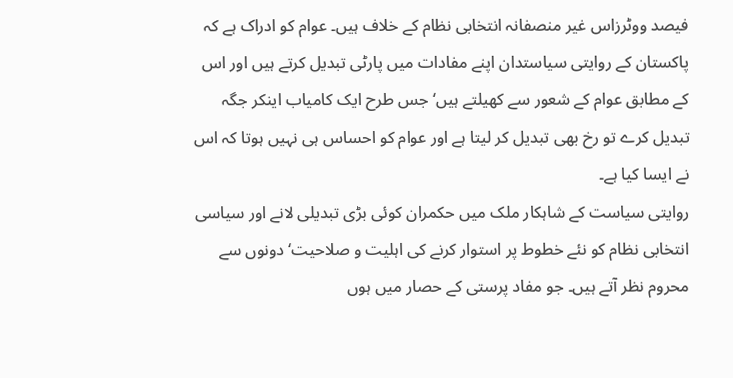فیصد ووٹرزاس غیر منصفانہ انتخابی نظام کے خلاف ہیں۔ عوام کو ادراک ہے کہ پاکستان کے روایتی سیاستدان اپنے مفادات میں پارٹی تبدیل کرتے ہیں اور اس کے مطابق عوام کے شعور سے کھیلتے ہیں‘ جس طرح ایک کامیاب اینکر جگہ تبدیل کرے تو رخ بھی تبدیل کر لیتا ہے اور عوام کو احساس ہی نہیں ہوتا کہ اس نے ایسا کیا ہے۔
روایتی سیاست کے شاہکار ملک میں حکمران کوئی بڑی تبدیلی لانے اور سیاسی انتخابی نظام کو نئے خطوط پر استوار کرنے کی اہلیت و صلاحیت‘ دونوں سے محروم نظر آتے ہیں۔ جو مفاد پرستی کے حصار میں ہوں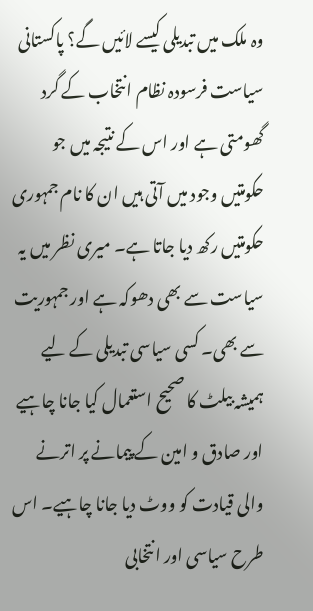وہ ملک میں تبدیلی کیسے لائیں گے؟ پاکستانی سیاست فرسودہ نظام انتخاب کے گرد گھومتی ہے اور اس کے نتیجہ میں جو حکومتیں وجود میں آتی ہیں ان کا نام جمہوری حکومتیں رکھ دیا جاتا ہے۔ میری نظر میں یہ سیاست سے بھی دھوکہ ہے اور جمہوریت سے بھی۔ کسی سیاسی تبدیلی کے لیے ہمیشہ بیلٹ کا صحیح استعمال کیا جانا چاہیے اور صادق و امین کے پیمانے پر اترنے والی قیادت کو ووٹ دیا جانا چاہیے۔ اس طرح سیاسی اور انتخابی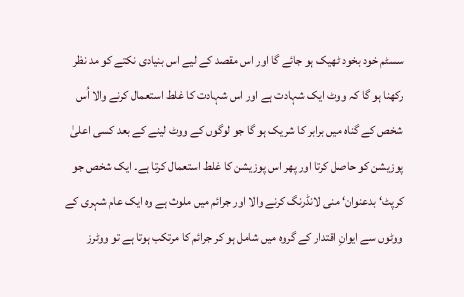سسٹم خود بخود ٹھیک ہو جائے گا اور اس مقصد کے لیے اس بنیادی نکتے کو مد نظر رکھنا ہو گا کہ ووٹ ایک شہادت ہے اور اس شہادت کا غلط استعمال کرنے والا اُس شخص کے گناہ میں برابر کا شریک ہو گا جو لوگوں کے ووٹ لینے کے بعد کسی اعلیٰ پوزیشن کو حاصل کرتا اور پھر اس پوزیشن کا غلط استعمال کرتا ہے۔ ایک شخص جو کرپٹ‘ بدعنوان‘ منی لانڈرنگ کرنے والا اور جرائم میں ملوث ہے وہ ایک عام شہری کے ووٹوں سے ایوانِ اقتدار کے گروہ میں شامل ہو کر جرائم کا مرتکب ہوتا ہے تو ووٹرز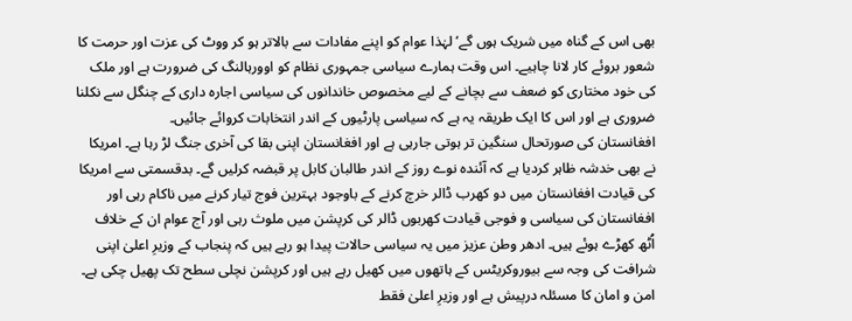بھی اس کے گناہ میں شریک ہوں گے‘ لہٰذا عوام کو اپنے مفادات سے بالاتر ہو کر ووٹ کی عزت اور حرمت کا شعور بروئے کار لانا چاہیے۔ اس وقت ہمارے سیاسی جمہوری نظام کو اوورہالنگ کی ضرورت ہے اور ملک کی خود مختاری کو ضعف سے بچانے کے لیے مخصوص خاندانوں کی سیاسی اجارہ داری کے چنگل سے نکلنا ضروری ہے اور اس کا ایک طریقہ یہ ہے کہ سیاسی پارٹیوں کے اندر انتخابات کروائے جائیں۔
افغانستان کی صورتحال سنگین تر ہوتی جارہی ہے اور افغانستان اپنی بقا کی آخری جنگ لڑ رہا ہے۔ امریکا نے بھی خدشہ ظاہر کردیا ہے کہ آئندہ نوے روز کے اندر طالبان کابل پر قبضہ کرلیں گے۔ بدقسمتی سے امریکا کی قیادت افغانستان میں دو کھرب ڈالر خرچ کرنے کے باوجود بہترین فوج تیار کرنے میں ناکام رہی اور افغانستان کی سیاسی و فوجی قیادت کھربوں ڈالر کی کرپشن میں ملوث رہی اور آج عوام ان کے خلاف اُٹھ کھڑے ہوئے ہیں۔ ادھر وطن عزیز میں یہ سیاسی حالات پیدا ہو رہے ہیں کہ پنجاب کے وزیرِ اعلیٰ اپنی شرافت کی وجہ سے بیوروکریٹس کے ہاتھوں میں کھیل رہے ہیں اور کرپشن نچلی سطح تک پھیل چکی ہے۔ امن و امان کا مسئلہ درپیش ہے اور وزیرِ اعلیٰ فقط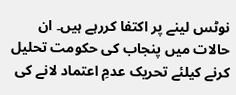نوٹس لینے پر اکتفا کررہے ہیں۔ ان حالات میں پنجاب کی حکومت تحلیل کرنے کیلئے تحریک عدمِ اعتماد لانے کی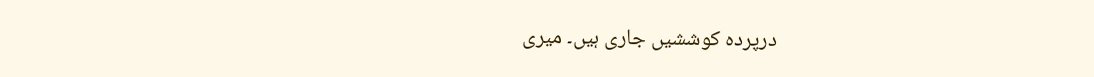درپردہ کوششیں جاری ہیں۔ میری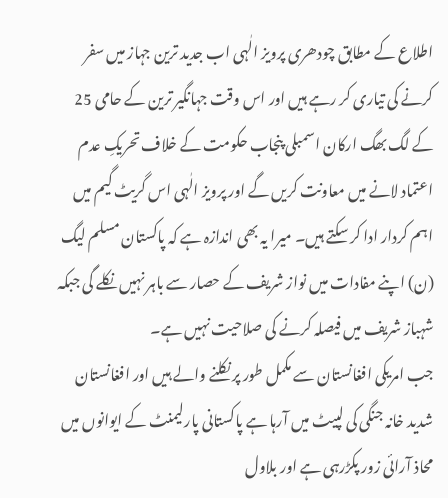اطلاع کے مطابق چودھری پرویز الٰہی اب جدید ترین جہاز میں سفر کرنے کی تیاری کر رہے ہیں اور اس وقت جہانگیر ترین کے حامی 25 کے لگ بھگ ارکان اسمبلی پنجاب حکومت کے خلاف تحریکِ عدم اعتماد لانے میں معاونت کریں گے اور پرویز الٰہی اس گریٹ گیم میں اہم کردار ادا کر سکتے ہیں۔ میرا یہ بھی اندازہ ہے کہ پاکستان مسلم لیگ (ن) اپنے مفادات میں نواز شریف کے حصار سے باہر نہیں نکلے گی جبکہ شہباز شریف میں فیصلہ کرنے کی صلاحیت نہیں ہے۔
جب امریکی افغانستان سے مکمل طور پر نکلنے والے ہیں اور افغانستان شدید خانہ جنگی کی لپیٹ میں آرہا ہے پاکستانی پارلیمنٹ کے ایوانوں میں محاذ آرائی زور پکڑرہی ہے اور بلاول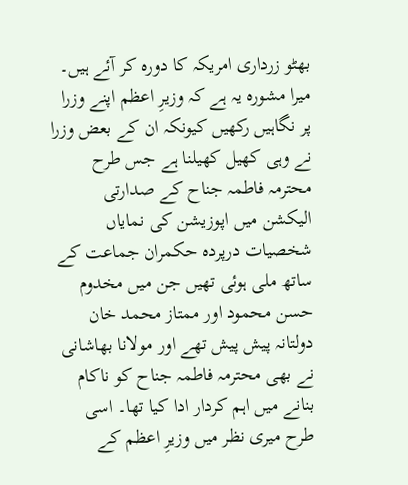بھٹو زرداری امریکہ کا دورہ کر آئے ہیں۔ میرا مشورہ یہ ہے کہ وزیرِ اعظم اپنے وزرا پر نگاہیں رکھیں کیونکہ ان کے بعض وزرا نے وہی کھیل کھیلنا ہے جس طرح محترمہ فاطمہ جناح کے صدارتی الیکشن میں اپوزیشن کی نمایاں شخصیات درپردہ حکمران جماعت کے ساتھ ملی ہوئی تھیں جن میں مخدوم حسن محمود اور ممتاز محمد خان دولتانہ پیش پیش تھے اور مولانا بھاشانی نے بھی محترمہ فاطمہ جناح کو ناکام بنانے میں اہم کردار ادا کیا تھا۔ اسی طرح میری نظر میں وزیرِ اعظم کے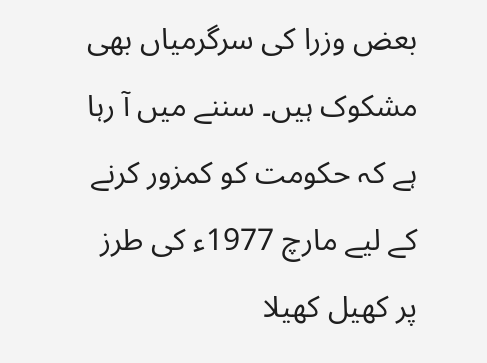بعض وزرا کی سرگرمیاں بھی مشکوک ہیں۔ سننے میں آ رہا ہے کہ حکومت کو کمزور کرنے کے لیے مارچ 1977ء کی طرز پر کھیل کھیلا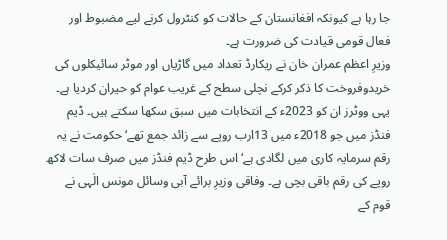جا رہا ہے کیونکہ افغانستان کے حالات کو کنٹرول کرنے لیے مضبوط اور فعال قومی قیادت کی ضرورت ہے۔
وزیرِ اعظم عمران خان نے ریکارڈ تعداد میں گاڑیاں اور موٹر سائیکلوں کی خریدوفروخت کا ذکر کرکے نچلی سطح کے غریب عوام کو حیران کردیا ہے۔ یہی ووٹرز ان کو 2023ء کے انتخابات میں سبق سکھا سکتے ہیں۔ ڈیم فنڈز میں جو 2018ء میں 13ارب روپے سے زائد جمع تھے‘ حکومت نے یہ رقم سرمایہ کاری میں لگادی ہے‘ اس طرح ڈیم فنڈز میں صرف سات لاکھ روپے کی رقم باقی بچی ہے۔ وفاقی وزیرِ برائے آبی وسائل مونس الٰہی نے قوم کے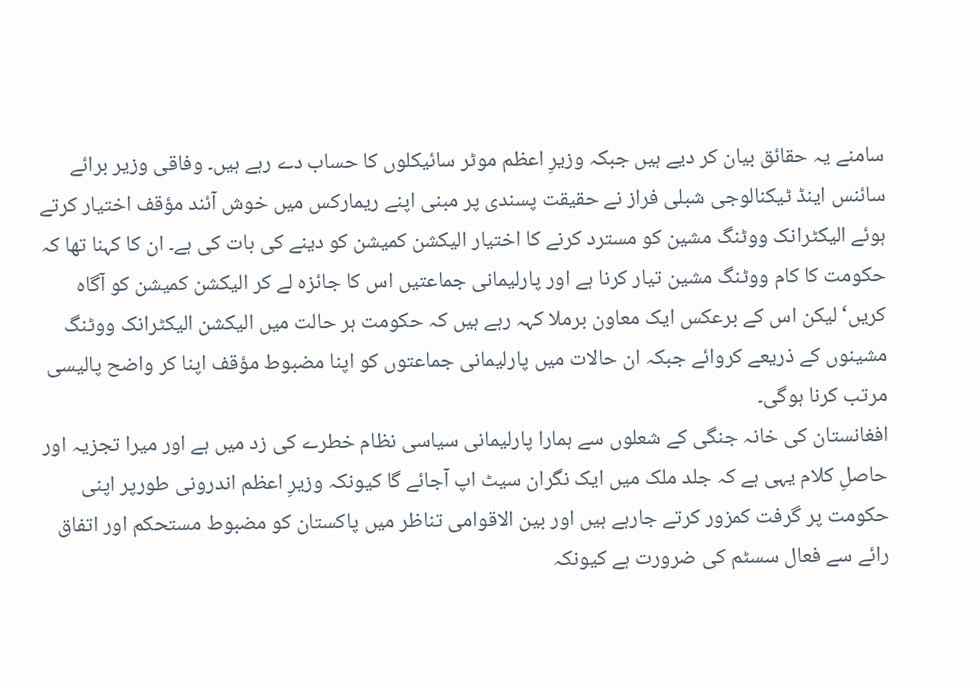سامنے یہ حقائق بیان کر دیے ہیں جبکہ وزیرِ اعظم موٹر سائیکلوں کا حساب دے رہے ہیں۔ وفاقی وزیر برائے سائنس اینڈ ٹیکنالوجی شبلی فراز نے حقیقت پسندی پر مبنی اپنے ریمارکس میں خوش آئند مؤقف اختیار کرتے ہوئے الیکٹرانک ووٹنگ مشین کو مسترد کرنے کا اختیار الیکشن کمیشن کو دینے کی بات کی ہے۔ ان کا کہنا تھا کہ حکومت کا کام ووٹنگ مشین تیار کرنا ہے اور پارلیمانی جماعتیں اس کا جائزہ لے کر الیکشن کمیشن کو آگاہ کریں‘ لیکن اس کے برعکس ایک معاون برملا کہہ رہے ہیں کہ حکومت ہر حالت میں الیکشن الیکٹرانک ووٹنگ مشینوں کے ذریعے کروائے جبکہ ان حالات میں پارلیمانی جماعتوں کو اپنا مضبوط مؤقف اپنا کر واضح پالیسی مرتب کرنا ہوگی۔
افغانستان کی خانہ جنگی کے شعلوں سے ہمارا پارلیمانی سیاسی نظام خطرے کی زد میں ہے اور میرا تجزیہ اور حاصلِ کلام یہی ہے کہ جلد ملک میں ایک نگران سیٹ اپ آجائے گا کیونکہ وزیرِ اعظم اندرونی طورپر اپنی حکومت پر گرفت کمزور کرتے جارہے ہیں اور بین الاقوامی تناظر میں پاکستان کو مضبوط مستحکم اور اتفاق رائے سے فعال سسٹم کی ضرورت ہے کیونکہ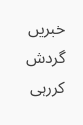خبریں گردش کررہی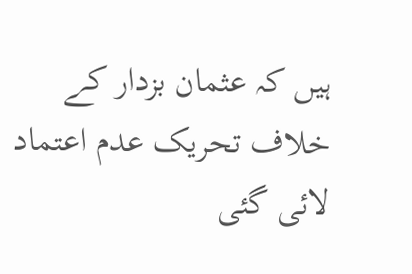ہیں کہ عثمان بزدار کے خلاف تحریک عدم اعتماد لائی گئی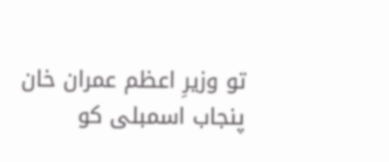تو وزیرِ اعظم عمران خان پنجاب اسمبلی کو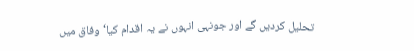تحلیل کردیں گے اور جونہی انہوں نے یہ اقدام کیا‘ وفاق میں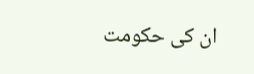ان کی حکومت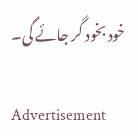خود بخود گر جائے گی۔

Advertisement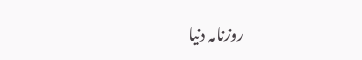روزنامہ دنیا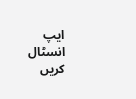ایپ انسٹال کریں